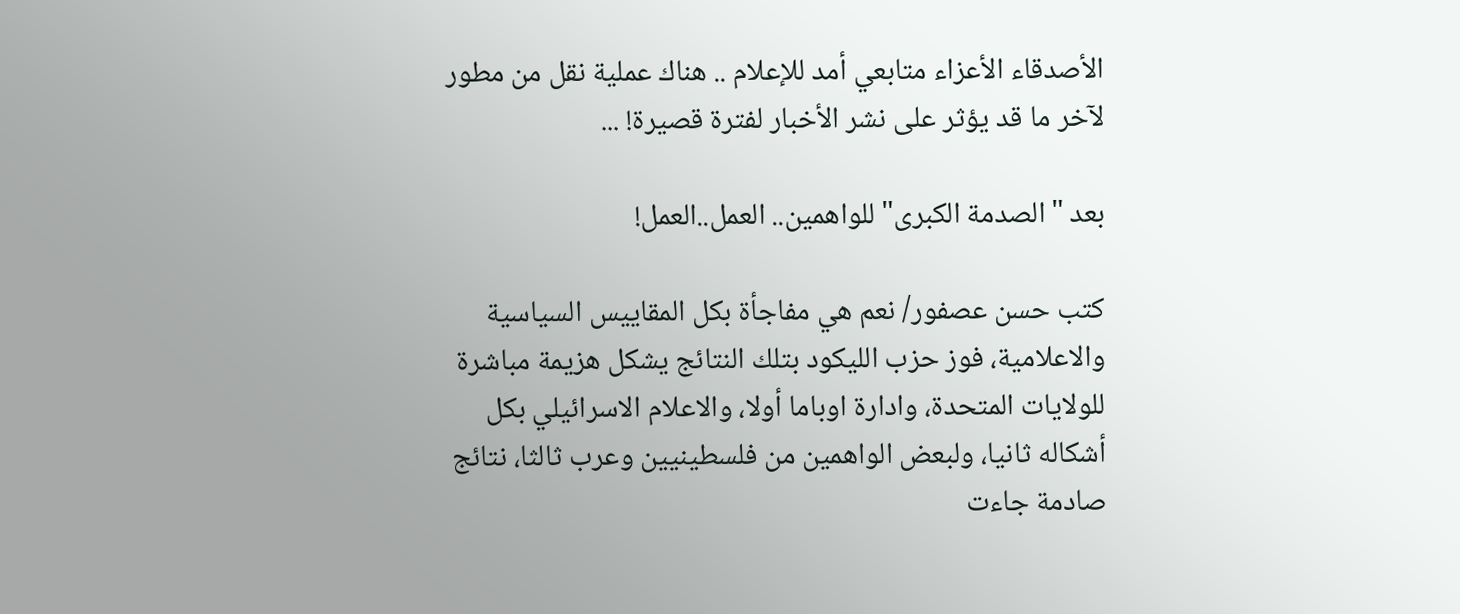الأصدقاء الأعزاء متابعي أمد للإعلام .. هناك عملية نقل من مطور لآخر ما قد يؤثر على نشر الأخبار لفترة قصيرة! ...

بعد "الصدمة الكبرى" للواهمين.. العمل..العمل!

كتب حسن عصفور/ نعم هي مفاجأة بكل المقاييس السياسية والاعلامية، فوز حزب الليكود بتلك النتائج يشكل هزيمة مباشرة للولايات المتحدة، وادارة اوباما أولا، والاعلام الاسرائيلي بكل أشكاله ثانيا، ولبعض الواهمين من فلسطينيين وعرب ثالثا، نتائج صادمة جاءت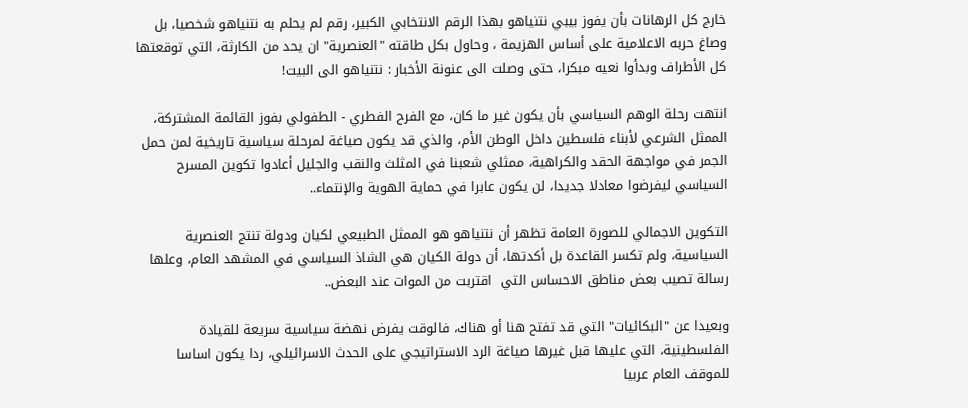خارج كل الرهانات بأن يفوز بيبي نتنياهو بهذا الرقم الانتخابي الكبير، رقم لم يحلم به نتنياهو شخصيا، بل وصاغ حربه الاعلامية على أساس الهزيمة ، وحاول بكل طاقته "العنصرية" ان يحد من الكارثة، التي توقعتها كل الأطراف وبدأوا نعيه مبكرا، حتى وصلت الى عنونة الأخبار : نتنياهو الى البيت!

انتهت رحلة الوهم السياسي بأن يكون غير ما كان، مع الفرح الفطري - الطفولي بفوز القائمة المشتركة، الممثل الشرعي لأبناء فلسطين داخل الوطن الأم، والذي قد يكون صياغة لمرحلة سياسية تاريخية لمن حمل الجمر في مواجهة الحقد والكراهية، ممثلي شعبنا في المثلث والنقب والجليل أعادوا تكوين المسرح السياسي ليفرضوا معادلا جديدا، لن يكون عابرا في حماية الهوية والإنتماء..

التكوين الاجمالي للصورة العامة تظهر أن نتنياهو هو الممثل الطبيعي لكيان ودولة تنتج العنصرية السياسية، ولم تكسر القاعدة بل أكدتها، أن دولة الكيان هي الشاذ السياسي في المشهد العام، وعلها رسالة تصيب بعض مناطق الاحساس التي  اقتربت من الموات عند البعض..

وبعيدا عن "البكائيات" التي قد تفتح هنا أو هناك، فالوقت يفرض نهضة سياسية سريعة للقيادة الفلسطينية، التي عليها قبل غيرها صياغة الرد الاستراتيجي على الحدث الاسرائيلي، ردا يكون اساسا للموقف العام عربيا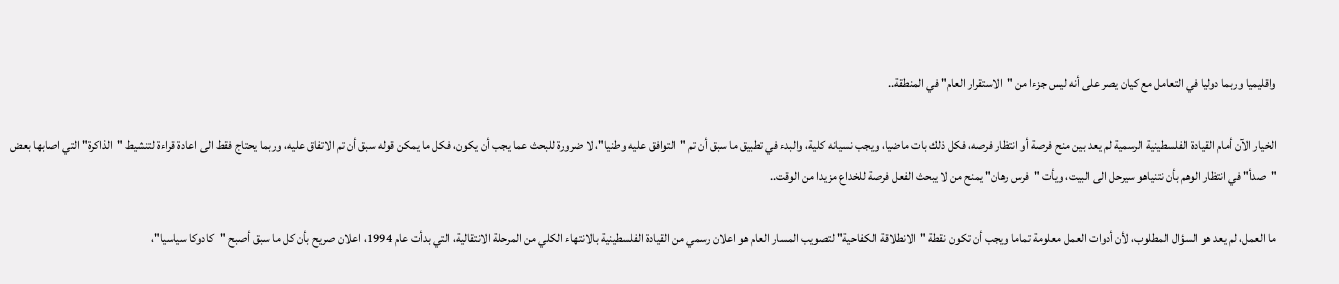واقليميا وربما دوليا في التعامل مع كيان يصر على أنه ليس جزءا من "الاستقرار العام" في المنطقة..

الخيار الآن أمام القيادة الفلسطينية الرسمية لم يعد بين منح فرصة أو انتظار فرصه، فكل ذلك بات ماضيا، ويجب نسيانه كلية، والبدء في تطبيق ما سبق أن تم "التوافق عليه وطنيا"، لا ضرورة للبحث عما يجب أن يكون، فكل ما يمكن قوله سبق أن تم الاتفاق عليه، وربما يحتاج فقط الى اعادة قراءة لتنشيط "الذاكرة" التي اصابها بعض "صدأ" في انتظار الوهم بأن نتنياهو سيرحل الى البيت، ويأت "فرس رهان" يمنح من لا يبحث الفعل فرصة للخداع مزيدا من الوقت..

ما العمل، لم يعد هو السؤال المطلوب، لأن أدوات العمل معلومة تماما ويجب أن تكون نقطة "الانطلاقة الكفاحية" لتصويب المسار العام هو اعلان رسمي من القيادة الفلسطينية بالانتهاء الكلي من المرحلة الانتقالية، التي بدأت عام 1994، اعلان صريح بأن كل ما سبق أصبح "كادوكا سياسيا"،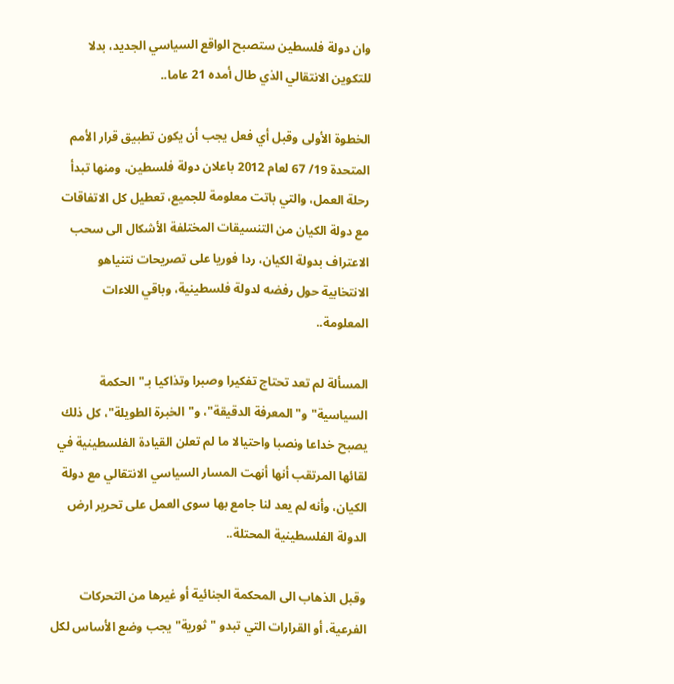وان دولة فلسطين ستصبح الواقع السياسي الجديد، بدلا للتكوين الانتقالي الذي طال أمده 21 عاما..

الخطوة الأولى وقبل أي فعل يجب أن يكون تطبيق قرار الأمم المتحدة 19/ 67 لعام 2012 باعلان دولة فلسطين، ومنها تبدأ رحلة العمل، والتي باتت معلومة للجميع، تعطيل كل الاتفاقات مع دولة الكيان من التنسيقات المختلفة الأشكال الى سحب الاعتراف بدولة الكيان، ردا فوريا على تصريحات نتنياهو الانتخابية حول رفضه لدولة فلسطينية، وباقي اللاءات المعلومة..

المسألة لم تعد تحتاج تفكيرا وصبرا وتذاكيا بـ"الحكمة السياسية" و"المعرفة الدقيقة"، و"الخبرة الطويلة"، كل ذلك يصبح خداعا ونصبا واحتيالا ما لم تعلن القيادة الفلسطينية في لقائها المرتقب أنها أنهت المسار السياسي الانتقالي مع دولة الكيان، وأنه لم يعد لنا جامع بها سوى العمل على تحرير ارض الدولة الفلسطينية المحتلة..

وقبل الذهاب الى المحكمة الجنائية أو غيرها من التحركات الفرعية، أو القرارات التي تبدو "ثورية" يجب وضع الأساس لكل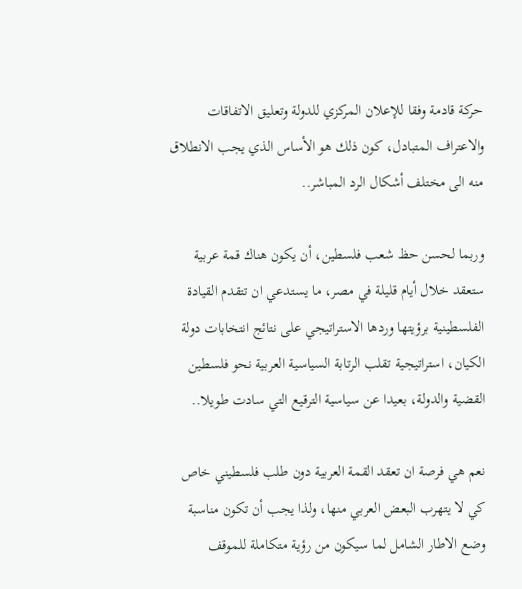حركة قادمة وفقا للإعلان المركزي للدولة وتعليق الاتفاقات والاعتراف المتبادل، كون ذلك هو الأساس الذي يجب الانطلاق منه الى مختلف أشكال الرد المباشر..

وربما لحسن حظ شعب فلسطين، أن يكون هناك قمة عربية ستعقد خلال أيام قليلة في مصر، ما يستدعي ان تتقدم القيادة الفلسطينية برؤيتها وردها الاستراتيجي على نتائج انتخابات دولة الكيان، استراتيجية تقلب الرتابة السياسية العربية نحو فلسطين القضية والدولة، بعيدا عن سياسية الترقيع التي سادت طويلا..

نعم هي فرصة ان تعقد القمة العربية دون طلب فلسطيني خاص كي لا يتهرب البعض العربي منها، ولذا يجب أن تكون مناسبة وضع الاطار الشامل لما سيكون من رؤية متكاملة للموقف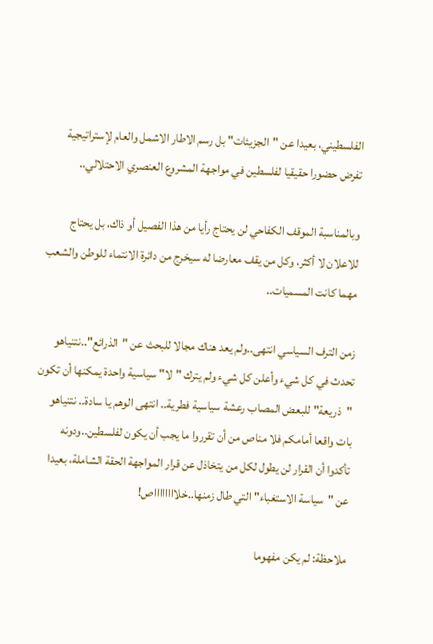الفلسطيني، بعيدا عن "الجزيئات" بل رسم الاطار الاشمل والعام لإستراتيجية تفرض حضورا حقيقيا لفلسطين في مواجهة المشروع العنصري الاحتلالي..

وبالمناسبة الموقف الكفاحي لن يحتاج رأيا من هذا الفصيل أو ذاك، بل يحتاج للاعلان لا أكثر، وكل من يقف معارضا له سيخرج من دائرة الانتماء للوطن والشعب مهما كانت المسميات..

زمن الترف السياسي انتهى..ولم يعد هناك مجالا للبحث عن "الذرائع"..نتنياهو تحدث في كل شيء وأعلن كل شيء ولم يترك "لا" سياسية واحدة يمكنها أن تكون "ذريعة" للبعض المصاب رعشة سياسية فطرية.. انتهى الوهم يا سادة.. نتنياهو بات واقعا أمامكم فلا مناص من أن تقرروا ما يجب أن يكون لفلسطين..ودونه تأكدوا أن القرار لن يطول لكل من يتخاذل عن قرار المواجهة الحقة الشاملة، بعيدا عن "سياسة الاستغباء" التي طال زمنها..خلااااااااص!

ملاحظة: لم يكن مفهوما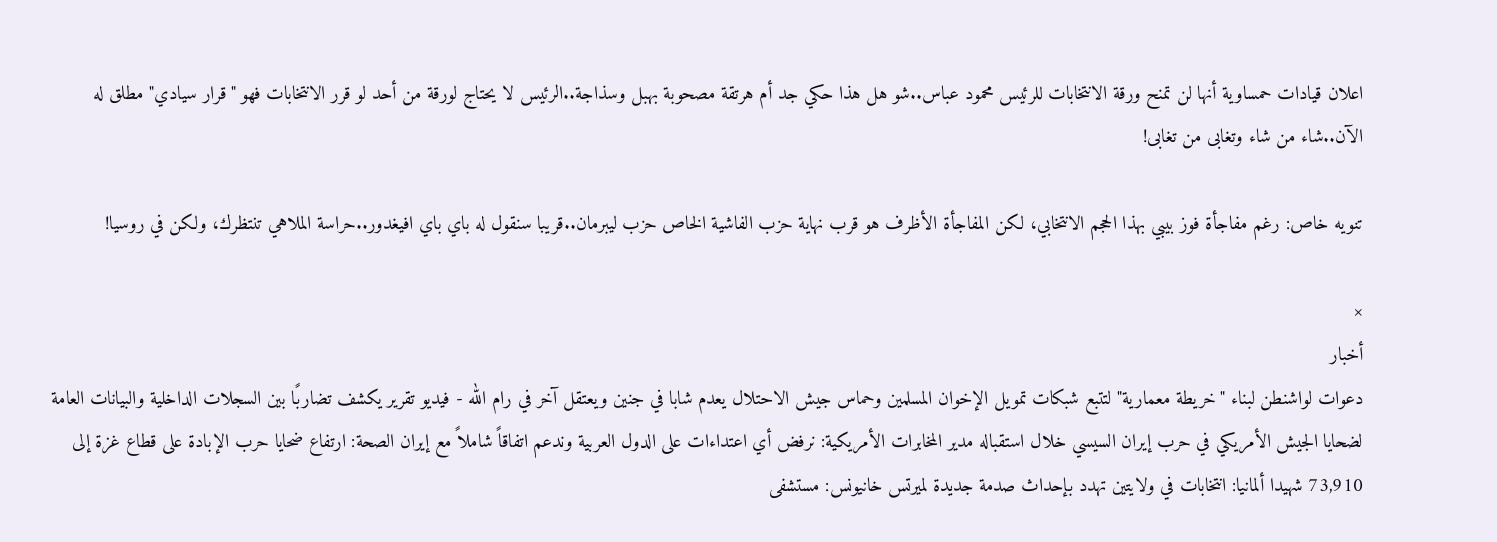اعلان قيادات حمساوية أنها لن تمنح ورقة الانتخابات للرئيس محمود عباس..شو هل هذا حكي جد أم هرتقة مصحوبة بهبل وسذاجة..الرئيس لا يحتاج لورقة من أحد لو قرر الانتخابات فهو "قرار سيادي" مطلق له الآن..شاء من شاء وتغابى من تغابى!

تنويه خاص: رغم مفاجأة فوز بيبي بهذا الحجم الانتخابي، لكن المفاجأة الأظرف هو قرب نهاية حزب الفاشية الخاص حزب ليبرمان..قريبا سنقول له باي باي افيغدور..حراسة الملاهي تنتظرك، ولكن في روسيا!

×
أخبار
دعوات لواشنطن لبناء "خريطة معمارية" لتتبع شبكات تمويل الإخوان المسلمين وحماس جيش الاحتلال يعدم شابا في جنين ويعتقل آخر في رام الله - فيديو تقرير يكشف تضاربًا بين السجلات الداخلية والبيانات العامة لضحايا الجيش الأمريكي في حرب إيران السيسي خلال استقباله مدير المخابرات الأمريكية: نرفض أي اعتداءات على الدول العربية وندعم اتفاقاً شاملاً مع إيران الصحة: ارتفاع ضحايا حرب الإبادة على قطاع غزة إلى 73,910 شهيدا ألمانيا: انتخابات في ولايتين تهدد بإحداث صدمة جديدة لميرتس خانيونس: مستشفى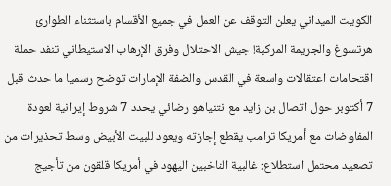الكويت الميداني يعلن التوقف عن العمل في جميع الأقسام باستثناء الطوارئ هرتسوغ والجريمة المركبة! جيش الاحتلال وفرق الإرهاب الاستيطاني تنفد حملة اقتحامات اعتقالات واسعة في القدس والضفة الإمارات توضح رسميا ما حدث قبل 7 أكتوبر حول اتصال بن زايد مع نتنياهو رضائي يحدد 7 شروط إيرانية لعودة المفاوضات مع أمريكا ترامب يقطع إجازته ويعود للبيت الأبيض وسط تحذيرات من تصعيد محتمل استطلاع: غالبية الناخبين اليهود في أمريكا قلقون من تأجيج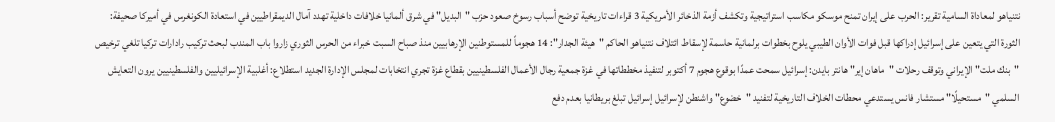نتنياهو لمعاداة السامية تقرير: الحرب على إيران تمنح موسكو مكاسب استراتيجية وتكشف أزمة الذخائر الأمريكية 3 قراءات تاريخية توضح أسباب رسوخ صعود حزب "البديل" في شرق ألمانيا خلافات داخلية تهدد آمال الديمقراطيين في استعادة الكونغرس في أميركا صحيفة: الثورة التي يتعين على إسرائيل إدراكها قبل فوات الأوان الطيبي يلوح بخطوات برلمانية حاسمة لإسقاط ائتلاف نتنياهو الحاكم "هيئة الجدار": 14 هجوماً للمستوطنين الإرهابيين منذ صباح السبت خبراء من الحرس الثوري زاروا باب المندب لبحث تركيب رادارات تركيا تلغي ترخيص "بنك ملت" الإيراني وتوقف رحلات "ماهان إير" هانتر بايدن: إسرائيل سمحت عمدًا بوقوع هجوم 7 أكتوبر لتنفيذ مخططاتها في غزة جمعية رجال الأعمال الفلسطينيين بقطاع غزة تجري انتخابات لمجلس الإدارة الجديد استطلاع: أغلبية الإسرائيليين والفلسطينيين يرون التعايش السلمي "مستحيلًا" مستشار فانس يستدعي محطات الخلاف التاريخية لتفنيد "خضوع" واشنطن لإسرائيل إسرائيل تبلغ بريطانيا بعدم دفع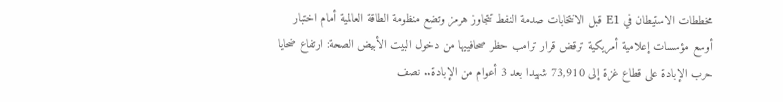مخططات الاستيطان في E1 قبل الانتخابات صدمة النفط تتجاوز هرمز وتضع منظومة الطاقة العالمية أمام اختبار أوسع مؤسسات إعلامية أمريكية ترقض قرار ترامب حظر صحافييها من دخول البيت الأبيض الصحة: ارتفاع ضحايا حرب الإبادة على قطاع غزة إلى 73,910 شهيدا بعد 3 أعوام من الإبادة.. نصف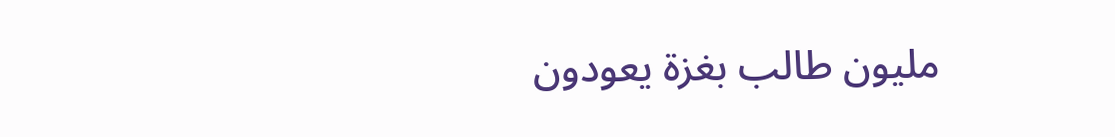مليون طالب بغزة يعودون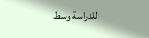للدراسة وسط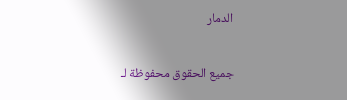الدمار

جميع الحقوق محفوظة لـ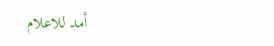أمد للاعلام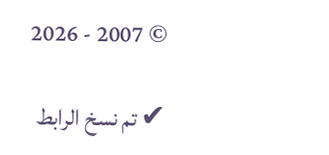© 2007 - 2026

✔ تم نسخ الرابط